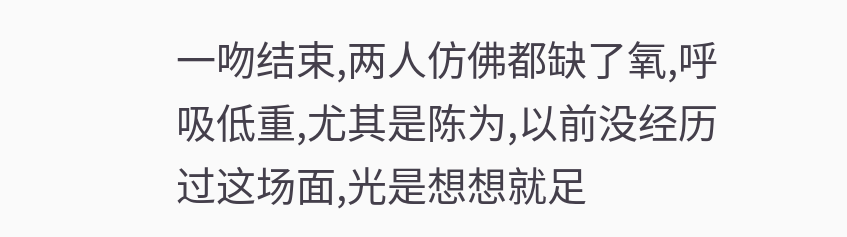一吻结束,两人仿佛都缺了氧,呼吸低重,尤其是陈为,以前没经历过这场面,光是想想就足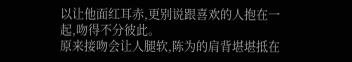以让他面红耳赤,更别说跟喜欢的人抱在一起,吻得不分彼此。
原来接吻会让人腿软,陈为的肩背堪堪抵在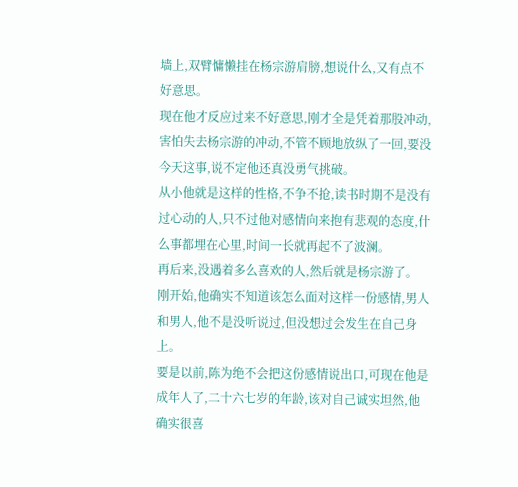墙上,双臂慵懒挂在杨宗游肩膀,想说什么,又有点不好意思。
现在他才反应过来不好意思,刚才全是凭着那股冲动,害怕失去杨宗游的冲动,不管不顾地放纵了一回,要没今天这事,说不定他还真没勇气挑破。
从小他就是这样的性格,不争不抢,读书时期不是没有过心动的人,只不过他对感情向来抱有悲观的态度,什么事都埋在心里,时间一长就再起不了波澜。
再后来,没遇着多么喜欢的人,然后就是杨宗游了。
刚开始,他确实不知道该怎么面对这样一份感情,男人和男人,他不是没听说过,但没想过会发生在自己身上。
要是以前,陈为绝不会把这份感情说出口,可现在他是成年人了,二十六七岁的年龄,该对自己诚实坦然,他确实很喜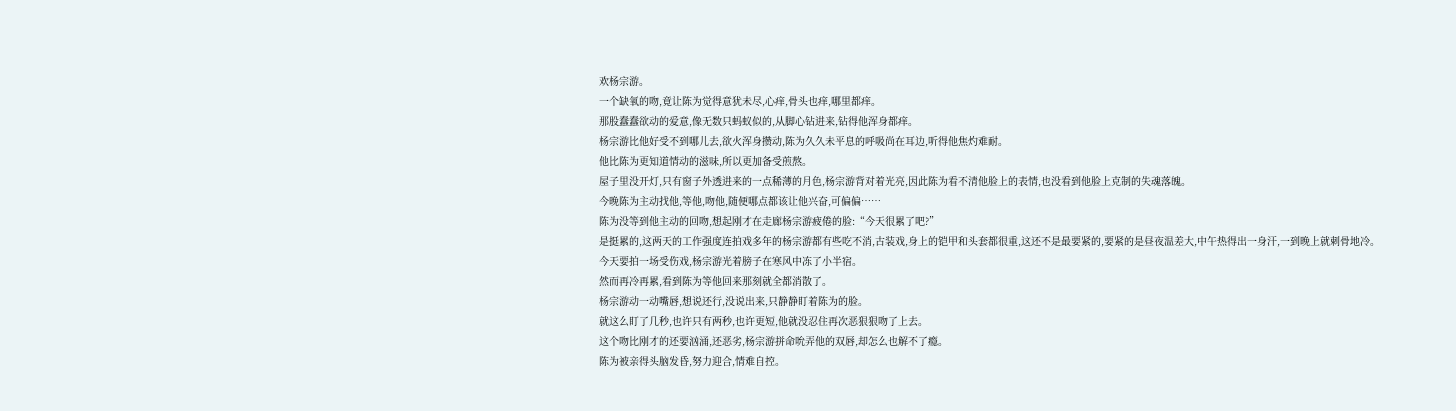欢杨宗游。
一个缺氧的吻,竟让陈为觉得意犹未尽,心痒,骨头也痒,哪里都痒。
那股蠢蠢欲动的爱意,像无数只蚂蚁似的,从脚心钻进来,钻得他浑身都痒。
杨宗游比他好受不到哪儿去,欲火浑身攒动,陈为久久未平息的呼吸尚在耳边,听得他焦灼难耐。
他比陈为更知道情动的滋味,所以更加备受煎熬。
屋子里没开灯,只有窗子外透进来的一点稀薄的月色,杨宗游背对着光亮,因此陈为看不清他脸上的表情,也没看到他脸上克制的失魂落魄。
今晚陈为主动找他,等他,吻他,随便哪点都该让他兴奋,可偏偏……
陈为没等到他主动的回吻,想起刚才在走廊杨宗游疲倦的脸:“今天很累了吧?”
是挺累的,这两天的工作强度连拍戏多年的杨宗游都有些吃不消,古装戏,身上的铠甲和头套都很重,这还不是最要紧的,要紧的是昼夜温差大,中午热得出一身汗,一到晚上就刺骨地冷。
今天要拍一场受伤戏,杨宗游光着膀子在寒风中冻了小半宿。
然而再冷再累,看到陈为等他回来那刻就全都消散了。
杨宗游动一动嘴唇,想说还行,没说出来,只静静盯着陈为的脸。
就这么盯了几秒,也许只有两秒,也许更短,他就没忍住再次恶狠狠吻了上去。
这个吻比刚才的还要汹涌,还恶劣,杨宗游拼命吮弄他的双唇,却怎么也解不了瘾。
陈为被亲得头脑发昏,努力迎合,情难自控。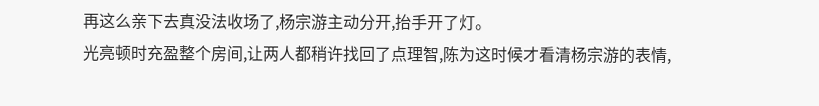再这么亲下去真没法收场了,杨宗游主动分开,抬手开了灯。
光亮顿时充盈整个房间,让两人都稍许找回了点理智,陈为这时候才看清杨宗游的表情,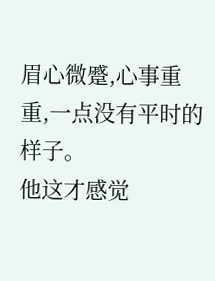眉心微蹙,心事重重,一点没有平时的样子。
他这才感觉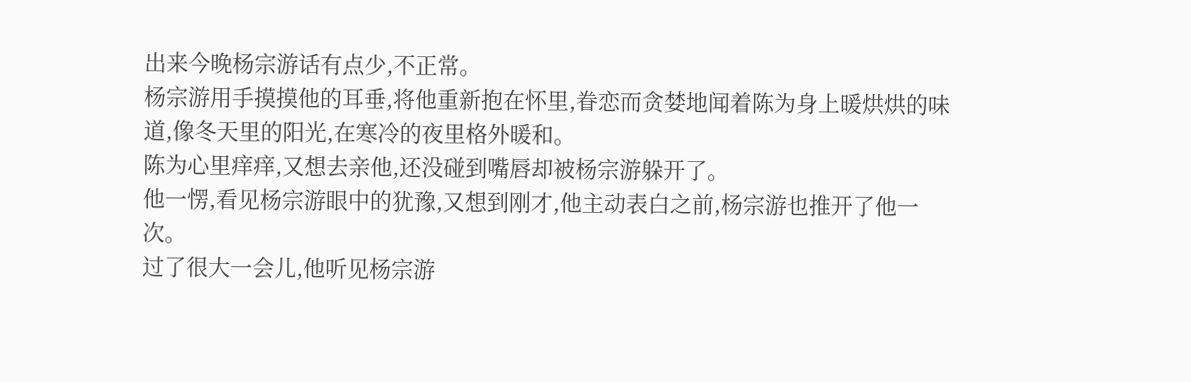出来今晚杨宗游话有点少,不正常。
杨宗游用手摸摸他的耳垂,将他重新抱在怀里,眷恋而贪婪地闻着陈为身上暖烘烘的味道,像冬天里的阳光,在寒冷的夜里格外暖和。
陈为心里痒痒,又想去亲他,还没碰到嘴唇却被杨宗游躲开了。
他一愣,看见杨宗游眼中的犹豫,又想到刚才,他主动表白之前,杨宗游也推开了他一次。
过了很大一会儿,他听见杨宗游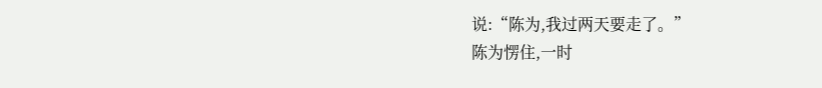说:“陈为,我过两天要走了。”
陈为愣住,一时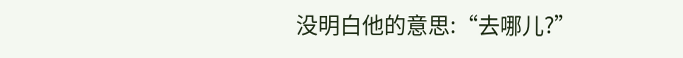没明白他的意思:“去哪儿?”